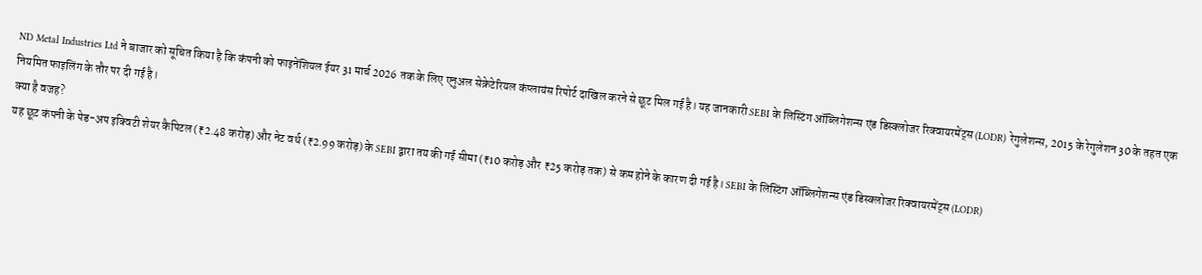ND Metal Industries Ltd ने बाजार को सूचित किया है कि कंपनी को फाइनेंशियल ईयर 31 मार्च 2026 तक के लिए एनुअल सेक्रेटेरियल कंप्लायंस रिपोर्ट दाखिल करने से छूट मिल गई है। यह जानकारी SEBI के लिस्टिंग ऑब्लिगेशन्स एंड डिस्क्लोजर रिक्वायरमेंट्स (LODR) रेगुलेशन्स, 2015 के रेगुलेशन 30 के तहत एक नियमित फाइलिंग के तौर पर दी गई है।
क्या है वजह?
यह छूट कंपनी के पेड-अप इक्विटी शेयर कैपिटल (₹2.48 करोड़) और नेट वर्थ (₹2.99 करोड़) के SEBI द्वारा तय की गई सीमा (₹10 करोड़ और ₹25 करोड़ तक) से कम होने के कारण दी गई है। SEBI के लिस्टिंग ऑब्लिगेशन्स एंड डिस्क्लोजर रिक्वायरमेंट्स (LODR)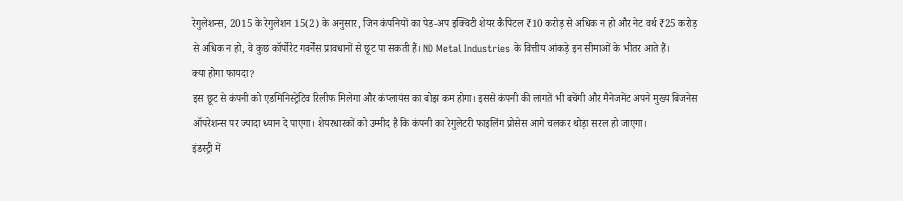रेगुलेशन्स, 2015 के रेगुलेशन 15(2) के अनुसार, जिन कंपनियों का पेड-अप इक्विटी शेयर कैपिटल ₹10 करोड़ से अधिक न हो और नेट वर्थ ₹25 करोड़ से अधिक न हो, वे कुछ कॉर्पोरेट गवर्नेंस प्रावधानों से छूट पा सकती हैं। ND Metal Industries के वित्तीय आंकड़े इन सीमाओं के भीतर आते हैं।
क्या होगा फायदा?
इस छूट से कंपनी को एडमिनिस्ट्रेटिव रिलीफ मिलेगा और कंप्लायंस का बोझ कम होगा। इससे कंपनी की लागतें भी बचेंगी और मैनेजमेंट अपने मुख्य बिजनेस ऑपरेशन्स पर ज्यादा ध्यान दे पाएगा। शेयरधारकों को उम्मीद है कि कंपनी का रेगुलेटरी फाइलिंग प्रोसेस आगे चलकर थोड़ा सरल हो जाएगा।
इंडस्ट्री में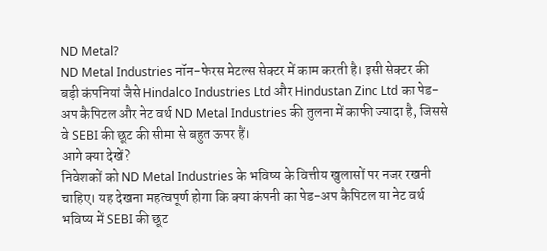ND Metal?
ND Metal Industries नॉन-फेरस मेटल्स सेक्टर में काम करती है। इसी सेक्टर की बड़ी कंपनियां जैसे Hindalco Industries Ltd और Hindustan Zinc Ltd का पेड-अप कैपिटल और नेट वर्थ ND Metal Industries की तुलना में काफी ज्यादा है, जिससे वे SEBI की छूट की सीमा से बहुत ऊपर हैं।
आगे क्या देखें?
निवेशकों को ND Metal Industries के भविष्य के वित्तीय खुलासों पर नजर रखनी चाहिए। यह देखना महत्वपूर्ण होगा कि क्या कंपनी का पेड-अप कैपिटल या नेट वर्थ भविष्य में SEBI की छूट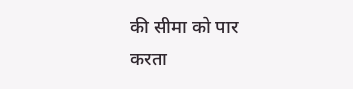की सीमा को पार करता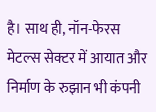है। साथ ही, नॉन-फेरस मेटल्स सेक्टर में आयात और निर्माण के रुझान भी कंपनी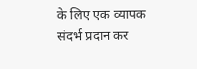के लिए एक व्यापक संदर्भ प्रदान कर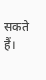सकते हैं।